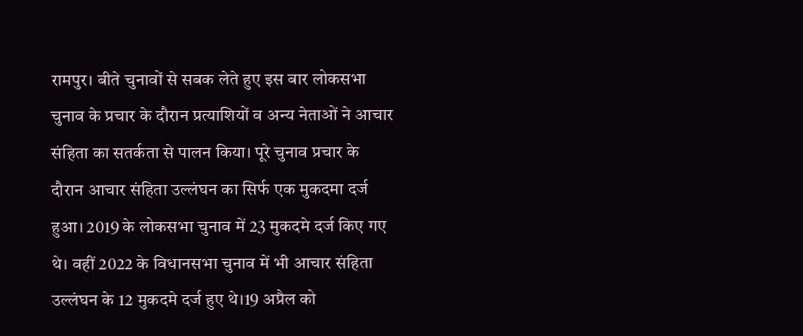रामपुर। बीते चुनावों से सबक लेते हुए इस बार लोकसभा चुनाव के प्रचार के दौरान प्रत्याशियों व अन्य नेताओं ने आचार संहिता का सतर्कता से पालन किया। पूरे चुनाव प्रचार के दौरान आचार संहिता उल्लंघन का सिर्फ एक मुकदमा दर्ज हुआ। 2019 के लोकसभा चुनाव में 23 मुकदमे दर्ज किए गए थे। वहीं 2022 के विधानसभा चुनाव में भी आचार संहिता उल्लंघन के 12 मुकदमे दर्ज हुए थे।19 अप्रैल को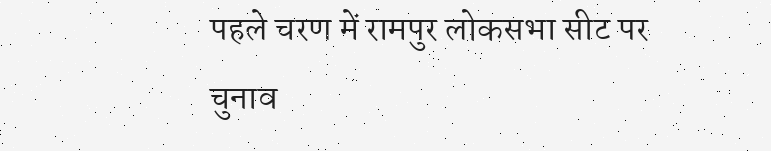पहले चरण में रामपुर लोकसभा सीट पर चुनाव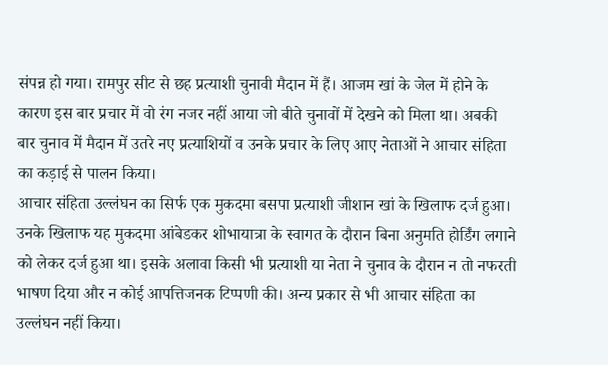संपन्न हो गया। रामपुर सीट से छह प्रत्याशी चुनावी मैदान में हैं। आजम खां के जेल में होने के कारण इस बार प्रचार में वो रंग नजर नहीं आया जो बीते चुनावों में देखने को मिला था। अबकी बार चुनाव में मैदान में उतरे नए प्रत्याशियों व उनके प्रचार के लिए आए नेताओं ने आचार संहिता का कड़ाई से पालन किया।
आचार संहिता उल्लंघन का सिर्फ एक मुकदमा बसपा प्रत्याशी जीशान खां के खिलाफ दर्ज हुआ। उनके खिलाफ यह मुकदमा आंबेडकर शोभायात्रा के स्वागत के दौरान बिना अनुमति होर्डिंग लगाने को लेकर दर्ज हुआ था। इसके अलावा किसी भी प्रत्याशी या नेता ने चुनाव के दौरान न तो नफरती भाषण दिया और न कोई आपत्तिजनक टिप्पणी की। अन्य प्रकार से भी आचार संहिता का उल्लंघन नहीं किया।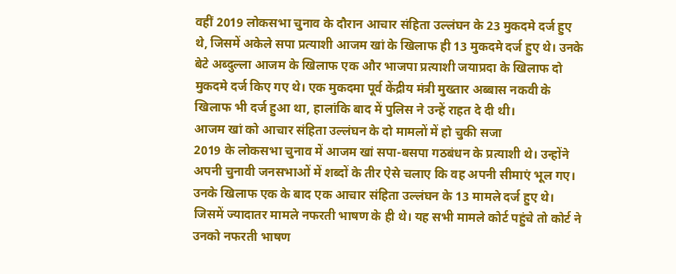वहीं 2019 लोकसभा चुनाव के दौरान आचार संहिता उल्लंघन के 23 मुकदमे दर्ज हुए थे, जिसमें अकेले सपा प्रत्याशी आजम खां के खिलाफ ही 13 मुकदमे दर्ज हुए थे। उनके बेटे अब्दुल्ला आजम के खिलाफ एक और भाजपा प्रत्याशी जयाप्रदा के खिलाफ दो मुकदमे दर्ज किए गए थे। एक मुकदमा पूर्व केंद्रीय मंत्री मुख्तार अब्बास नकवी के खिलाफ भी दर्ज हुआ था, हालांकि बाद में पुलिस ने उन्हें राहत दे दी थी।
आजम खां को आचार संहिता उल्लंघन के दो मामलों में हो चुकी सजा
2019 के लोकसभा चुनाव में आजम खां सपा-बसपा गठबंधन के प्रत्याशी थे। उन्होंने अपनी चुनावी जनसभाओं में शब्दों के तीर ऐसे चलाए कि वह अपनी सीमाएं भूल गए। उनके खिलाफ एक के बाद एक आचार संहिता उल्लंघन के 13 मामले दर्ज हुए थे। जिसमें ज्यादातर मामले नफरती भाषण के ही थे। यह सभी मामले कोर्ट पहुंचे तो कोर्ट ने उनको नफरती भाषण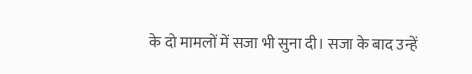के दो मामलों में सजा भी सुना दी। सजा के बाद उन्हें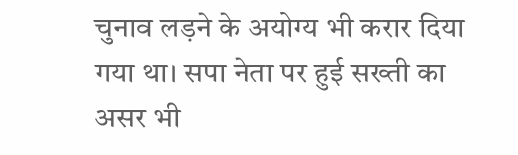चुनाव लड़ने के अयोग्य भी करार दिया गया था। सपा नेता पर हुई सख्ती का असर भी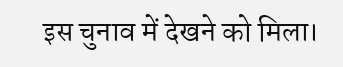इस चुनाव में देखने को मिला।